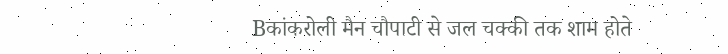Bकांकरोली मैन चौपाटी से जल चक्की तक शाम होते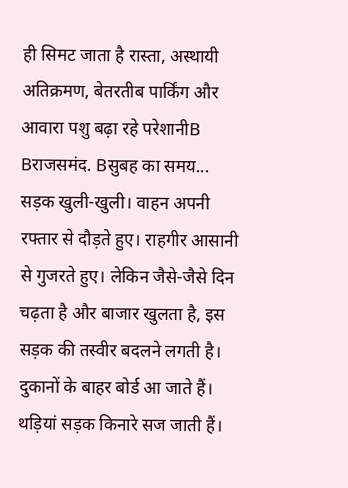ही सिमट जाता है रास्ता, अस्थायी अतिक्रमण, बेतरतीब पार्किंग और आवारा पशु बढ़ा रहे परेशानीB
Bराजसमंद. Bसुबह का समय... सड़क खुली-खुली। वाहन अपनी रफ्तार से दौड़ते हुए। राहगीर आसानी से गुजरते हुए। लेकिन जैसे-जैसे दिन चढ़ता है और बाजार खुलता है, इस सड़क की तस्वीर बदलने लगती है। दुकानों के बाहर बोर्ड आ जाते हैं। थड़ियां सड़क किनारे सज जाती हैं।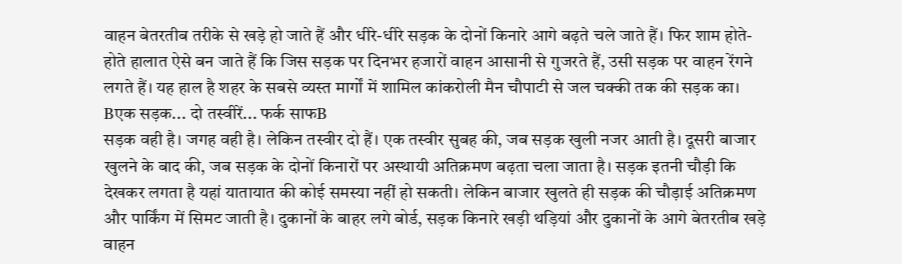वाहन बेतरतीब तरीके से खड़े हो जाते हैं और धीरे-धीरे सड़क के दोनों किनारे आगे बढ़ते चले जाते हैं। फिर शाम होते-होते हालात ऐसे बन जाते हैं कि जिस सड़क पर दिनभर हजारों वाहन आसानी से गुजरते हैं, उसी सड़क पर वाहन रेंगने लगते हैं। यह हाल है शहर के सबसे व्यस्त मार्गों में शामिल कांकरोली मैन चौपाटी से जल चक्की तक की सड़क का।
Bएक सड़क... दो तस्वीरें... फर्क साफB
सड़क वही है। जगह वही है। लेकिन तस्वीर दो हैं। एक तस्वीर सुबह की, जब सड़क खुली नजर आती है। दूसरी बाजार खुलने के बाद की, जब सड़क के दोनों किनारों पर अस्थायी अतिक्रमण बढ़ता चला जाता है। सड़क इतनी चौड़ी कि देखकर लगता है यहां यातायात की कोई समस्या नहीं हो सकती। लेकिन बाजार खुलते ही सड़क की चौड़ाई अतिक्रमण और पार्किंग में सिमट जाती है। दुकानों के बाहर लगे बोर्ड, सड़क किनारे खड़ी थड़ियां और दुकानों के आगे बेतरतीब खड़े वाहन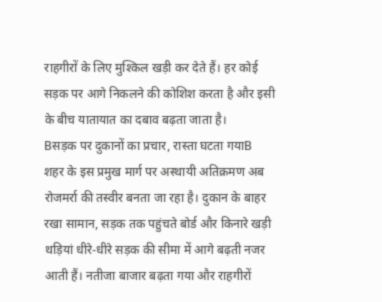राहगीरों के लिए मुश्किल खड़ी कर देते हैं। हर कोई सड़क पर आगे निकलने की कोशिश करता है और इसी के बीच यातायात का दबाव बढ़ता जाता है।
Bसड़क पर दुकानों का प्रचार, रास्ता घटता गयाB
शहर के इस प्रमुख मार्ग पर अस्थायी अतिक्रमण अब रोजमर्रा की तस्वीर बनता जा रहा है। दुकान के बाहर रखा सामान, सड़क तक पहुंचते बोर्ड और किनारे खड़ी थड़ियां धीरे-धीरे सड़क की सीमा में आगे बढ़ती नजर आती हैं। नतीजा बाजार बढ़ता गया और राहगीरों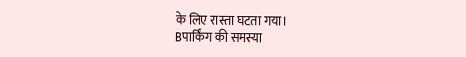के लिए रास्ता घटता गया।
Bपार्किंग की समस्या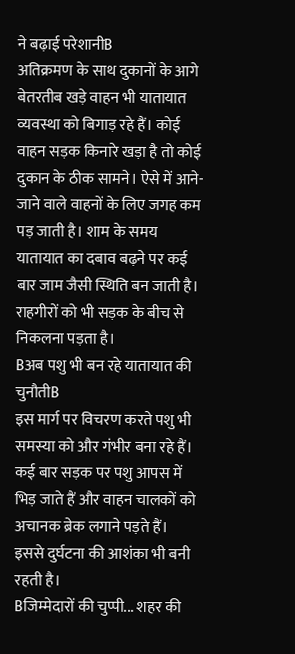ने बढ़ाई परेशानीB
अतिक्रमण के साथ दुकानों के आगे बेतरतीब खड़े वाहन भी यातायात व्यवस्था को बिगाड़ रहे हैं। कोई वाहन सड़क किनारे खड़ा है तो कोई दुकान के ठीक सामने। ऐसे में आने-जाने वाले वाहनों के लिए जगह कम पड़ जाती है। शाम के समय यातायात का दबाव बढ़ने पर कई बार जाम जैसी स्थिति बन जाती है। राहगीरों को भी सड़क के बीच से निकलना पड़ता है।
Bअब पशु भी बन रहे यातायात की चुनौतीB
इस मार्ग पर विचरण करते पशु भी समस्या को और गंभीर बना रहे हैं। कई बार सड़क पर पशु आपस में भिड़ जाते हैं और वाहन चालकों को अचानक ब्रेक लगाने पड़ते हैं। इससे दुर्घटना की आशंका भी बनी रहती है।
Bजिम्मेदारों की चुप्पी... शहर की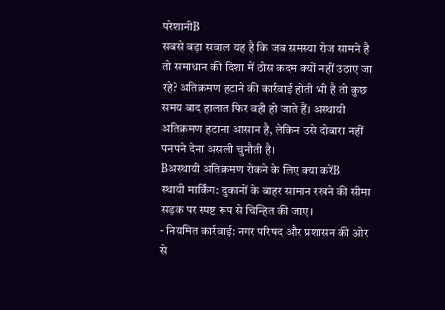परेशानीB
सबसे बड़ा सवाल यह है कि जब समस्या रोज सामने है तो समाधान की दिशा में ठोस कदम क्यों नहीं उठाए जा रहे? अतिक्रमण हटाने की कार्रवाई होती भी है तो कुछ समय बाद हालात फिर वही हो जाते हैं। अस्थायी अतिक्रमण हटाना आसान है, लेकिन उसे दोबारा नहीं पनपने देना असली चुनौती है।
Bअस्थायी अतिक्रमण रोकने के लिए क्या करेंB
स्थायी मार्किंग: दुकानों के बाहर सामान रखने की सीमा सड़क पर स्पष्ट रूप से चिन्हित की जाए।
- नियमित कार्रवाई: नगर परिषद और प्रशासन की ओर से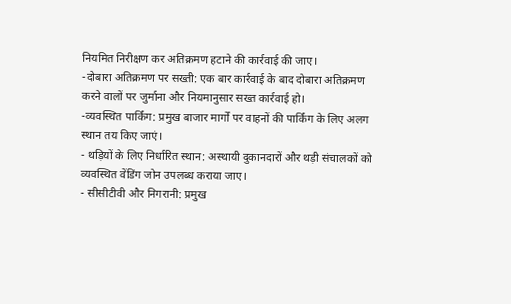नियमित निरीक्षण कर अतिक्रमण हटाने की कार्रवाई की जाए।
-दोबारा अतिक्रमण पर सख्ती: एक बार कार्रवाई के बाद दोबारा अतिक्रमण करने वालों पर जुर्माना और नियमानुसार सख्त कार्रवाई हो।
-व्यवस्थित पार्किंग: प्रमुख बाजार मार्गों पर वाहनों की पार्किंग के लिए अलग स्थान तय किए जाएं।
- थड़ियों के लिए निर्धारित स्थान: अस्थायी दुकानदारों और थड़ी संचालकों को व्यवस्थित वेंडिंग जोन उपलब्ध कराया जाए।
- सीसीटीवी और निगरानी: प्रमुख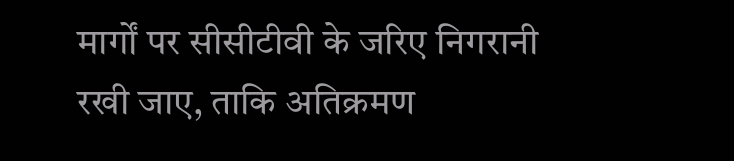मार्गों पर सीसीटीवी के जरिए निगरानी रखी जाए, ताकि अतिक्रमण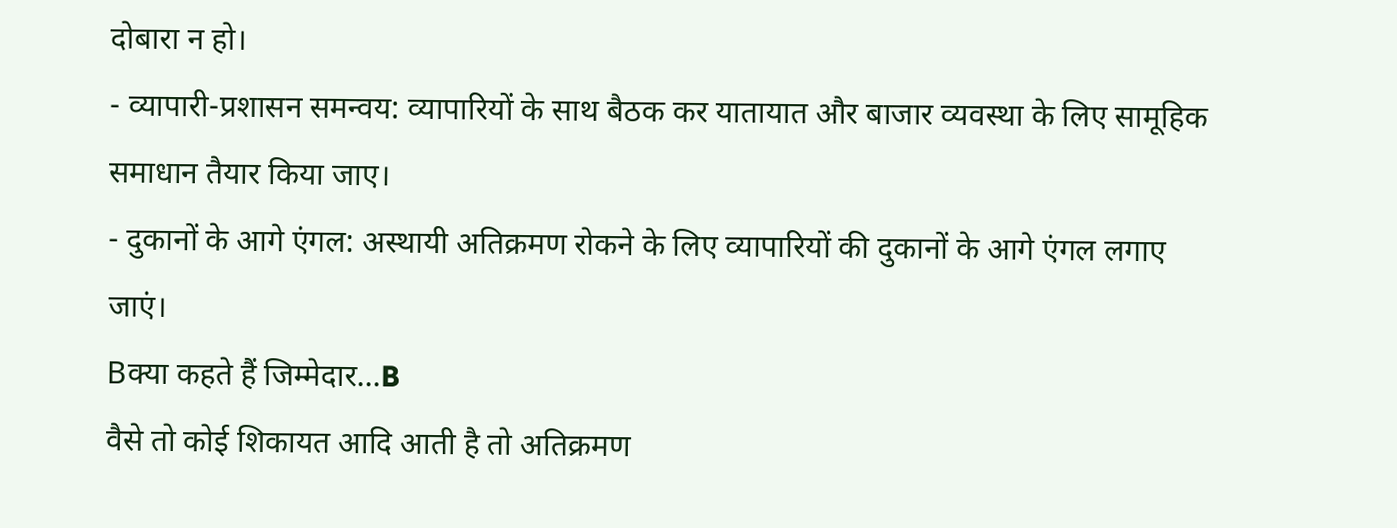दोबारा न हो।
- व्यापारी-प्रशासन समन्वय: व्यापारियों के साथ बैठक कर यातायात और बाजार व्यवस्था के लिए सामूहिक समाधान तैयार किया जाए।
- दुकानों के आगे एंगल: अस्थायी अतिक्रमण रोकने के लिए व्यापारियों की दुकानों के आगे एंगल लगाए जाएं।
Bक्या कहते हैं जिम्मेदार...B
वैसे तो कोई शिकायत आदि आती है तो अतिक्रमण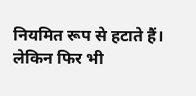नियमित रूप से हटाते हैं। लेकिन फिर भी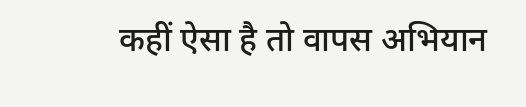कहीं ऐसा है तो वापस अभियान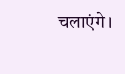चलाएंगे।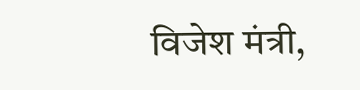विजेश मंत्री,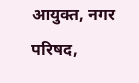आयुक्त, नगर परिषद,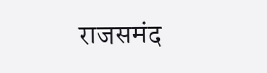राजसमंद